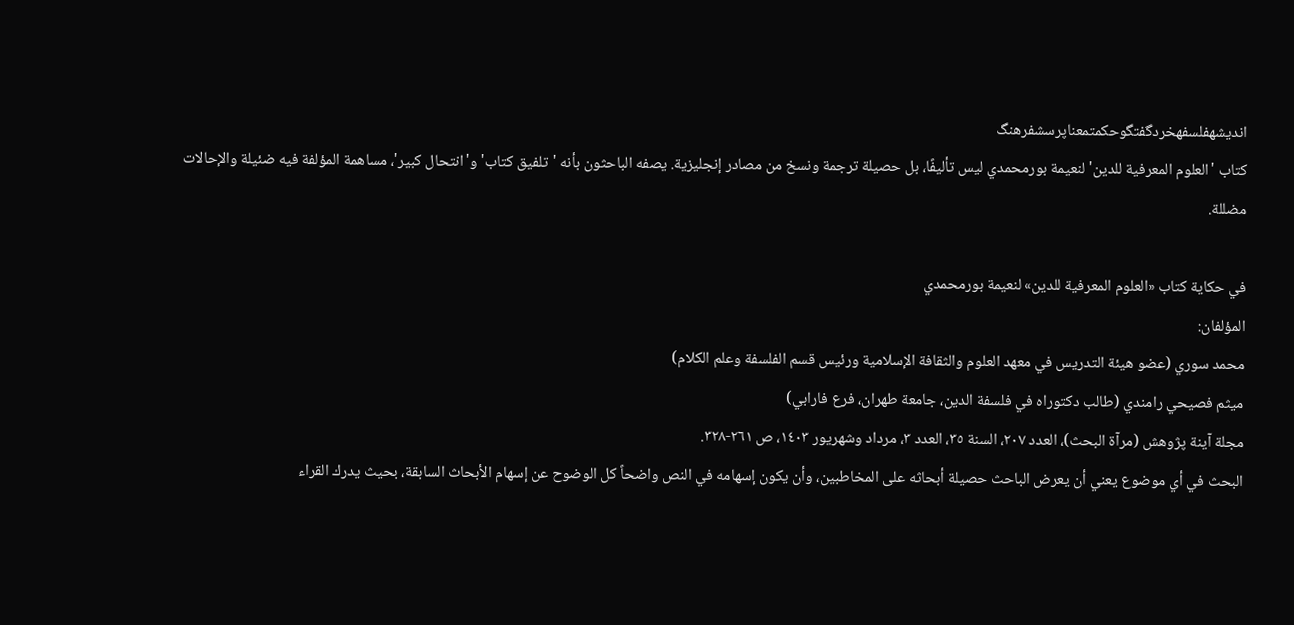اندیشهفلسفهخردگفتگوحکمتمعناپرسشفرهنگ
كتاب 'العلوم المعرفية للدين' لنعيمة بورمحمدي ليس تأليفًا، بل حصيلة ترجمة ونسخ من مصادر إنجليزية. يصفه الباحثون بأنه 'تلفيق كتاب' و'انتحال كبير'، مساهمة المؤلفة فيه ضئيلة والإحالات مضللة.

في حكاية كتاب «العلوم المعرفية للدين» لنعيمة بورمحمدي
المؤلفان:
محمد سوري (عضو هيئة التدريس في معهد العلوم والثقافة الإسلامية ورئيس قسم الفلسفة وعلم الكلام)
ميثم فصيحي رامندي (طالب دكتوراه في فلسفة الدين، جامعة طهران، فرع فارابي)
مجلة آينة پژوهش (مرآة البحث)، العدد ٢٠٧، السنة ٣٥، العدد ٣، مرداد وشهريور ١٤٠٣، ص ٢٦١-٣٢٨.
البحث في أي موضوع يعني أن يعرض الباحث حصيلة أبحاثه على المخاطبين، وأن يكون إسهامه في النص واضحاً كل الوضوح عن إسهام الأبحاث السابقة، بحيث يدرك القراء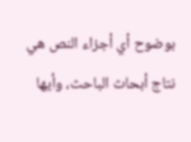بوضوح أي أجزاء النص هي نتاج أبحاث الباحث، وأيها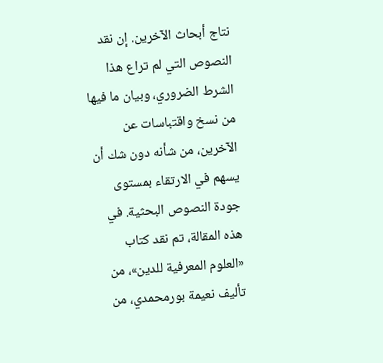نتاج أبحاث الآخرين. إن نقد النصوص التي لم تراع هذا الشرط الضروري، وبيان ما فيها من نسخ واقتباسات عن الآخرين، من شأنه دون شك أن يسهم في الارتقاء بمستوى جودة النصوص البحثية. في هذه المقالة، تم نقد كتاب «العلوم المعرفية للدين»، من تأليف نعيمة بورمحمدي، من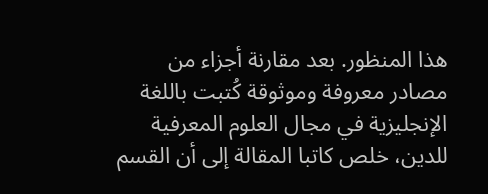هذا المنظور. بعد مقارنة أجزاء من مصادر معروفة وموثوقة كُتبت باللغة الإنجليزية في مجال العلوم المعرفية للدين، خلص كاتبا المقالة إلى أن القسم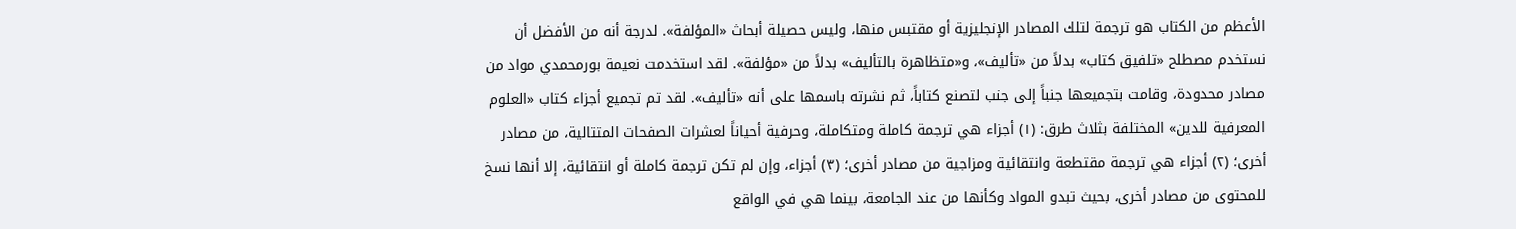الأعظم من الكتاب هو ترجمة لتلك المصادر الإنجليزية أو مقتبس منها، وليس حصيلة أبحاث «المؤلفة». لدرجة أنه من الأفضل أن نستخدم مصطلح «تلفيق كتاب» بدلاً من «تأليف»، و«متظاهرة بالتأليف» بدلاً من «مؤلفة». لقد استخدمت نعيمة بورمحمدي مواد من مصادر محدودة، وقامت بتجميعها جنباً إلى جنب لتصنع كتاباً، ثم نشرته باسمها على أنه «تأليف». لقد تم تجميع أجزاء كتاب «العلوم المعرفية للدين» المختلفة بثلاث طرق: (١) أجزاء هي ترجمة كاملة ومتكاملة، وحرفية أحياناً لعشرات الصفحات المتتالية، من مصادر أخرى؛ (٢) أجزاء هي ترجمة مقتطعة وانتقائية ومزاجية من مصادر أخرى؛ (٣) أجزاء، وإن لم تكن ترجمة كاملة أو انتقائية، إلا أنها نسخ للمحتوى من مصادر أخرى، بحيث تبدو المواد وكأنها من عند الجامعة، بينما هي في الواقع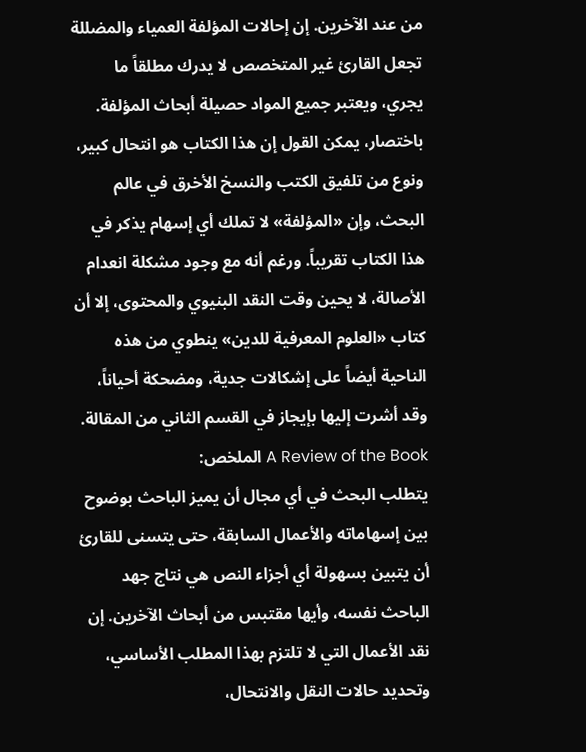من عند الآخرين. إن إحالات المؤلفة العمياء والمضللة تجعل القارئ غير المتخصص لا يدرك مطلقاً ما يجري، ويعتبر جميع المواد حصيلة أبحاث المؤلفة. باختصار، يمكن القول إن هذا الكتاب هو انتحال كبير، ونوع من تلفيق الكتب والنسخ الأخرق في عالم البحث، وإن «المؤلفة» لا تملك أي إسهام يذكر في هذا الكتاب تقريباً. ورغم أنه مع وجود مشكلة انعدام الأصالة، لا يحين وقت النقد البنيوي والمحتوى، إلا أن كتاب «العلوم المعرفية للدين» ينطوي من هذه الناحية أيضاً على إشكالات جدية، ومضحكة أحياناً، وقد أشرت إليها بإيجاز في القسم الثاني من المقالة.
A Review of the Book الملخص:
يتطلب البحث في أي مجال أن يميز الباحث بوضوح بين إسهاماته والأعمال السابقة، حتى يتسنى للقارئ أن يتبين بسهولة أي أجزاء النص هي نتاج جهد الباحث نفسه، وأيها مقتبس من أبحاث الآخرين. إن نقد الأعمال التي لا تلتزم بهذا المطلب الأساسي، وتحديد حالات النقل والانتحال،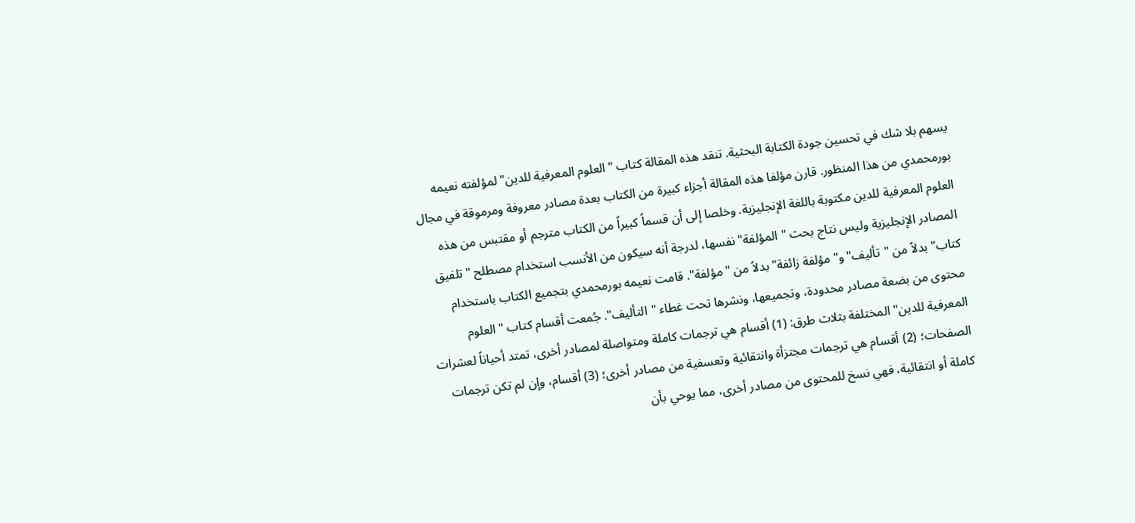يسهم بلا شك في تحسين جودة الكتابة البحثية. تنقد هذه المقالة كتاب "العلوم المعرفية للدين" لمؤلفته نعيمه بورمحمدي من هذا المنظور. قارن مؤلفا هذه المقالة أجزاء كبيرة من الكتاب بعدة مصادر معروفة ومرموقة في مجال العلوم المعرفية للدين مكتوبة باللغة الإنجليزية. وخلصا إلى أن قسماً كبيراً من الكتاب مترجم أو مقتبس من هذه المصادر الإنجليزية وليس نتاج بحث "المؤلفة" نفسها، لدرجة أنه سيكون من الأنسب استخدام مصطلح "تلفيق كتاب" بدلاً من "تأليف" و"مؤلفة زائفة" بدلاً من "مؤلفة". قامت نعيمه بورمحمدي بتجميع الكتاب باستخدام محتوى من بضعة مصادر محدودة، وتجميعها، ونشرها تحت غطاء "التأليف". جُمعت أقسام كتاب "العلوم المعرفية للدين" المختلفة بثلاث طرق: (1) أقسام هي ترجمات كاملة ومتواصلة لمصادر أخرى، تمتد أحياناً لعشرات الصفحات؛ (2) أقسام هي ترجمات مجتزأة وانتقائية وتعسفية من مصادر أخرى؛ (3) أقسام، وإن لم تكن ترجمات كاملة أو انتقائية، فهي نسخ للمحتوى من مصادر أخرى، مما يوحي بأن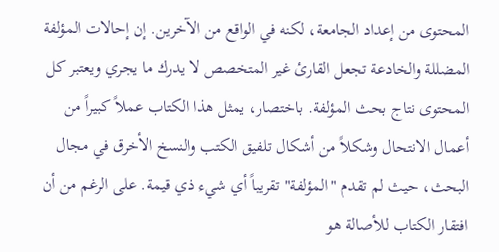المحتوى من إعداد الجامعة، لكنه في الواقع من الآخرين. إن إحالات المؤلفة المضللة والخادعة تجعل القارئ غير المتخصص لا يدرك ما يجري ويعتبر كل المحتوى نتاج بحث المؤلفة. باختصار، يمثل هذا الكتاب عملاً كبيراً من أعمال الانتحال وشكلاً من أشكال تلفيق الكتب والنسخ الأخرق في مجال البحث، حيث لم تقدم "المؤلفة" تقريباً أي شيء ذي قيمة. على الرغم من أن افتقار الكتاب للأصالة هو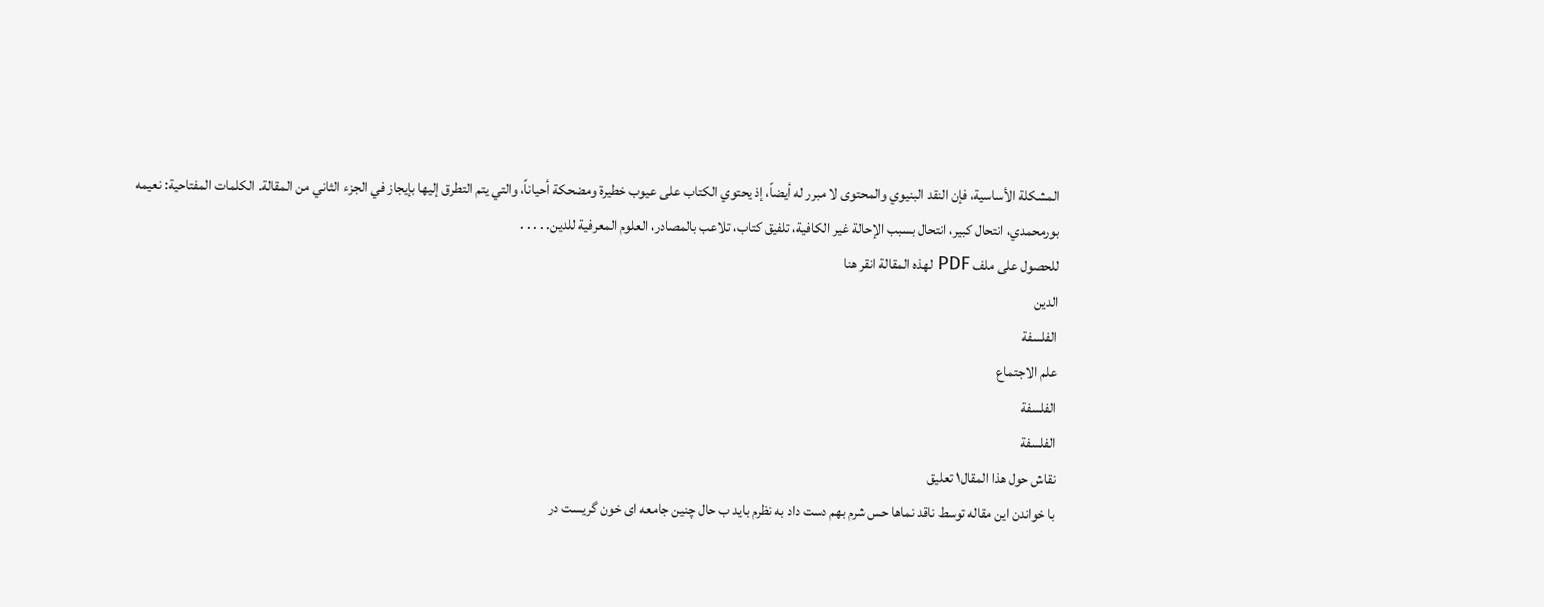المشكلة الأساسية، فإن النقد البنيوي والمحتوى لا مبرر له أيضاً، إذ يحتوي الكتاب على عيوب خطيرة ومضحكة أحياناً، والتي يتم التطرق إليها بإيجاز في الجزء الثاني من المقالة. الكلمات المفتاحية: نعيمه بورمحمدي، انتحال كبير، انتحال بسبب الإحالة غير الكافية، تلفيق كتاب، تلاعب بالمصادر، العلوم المعرفية للدين. . . . .
للحصول على ملف PDF لهذه المقالة انقر هنا
الدين
الفلسفة
علم الاجتماع
الفلسفة
الفلسفة
نقاش حول هذا المقال١ تعليق
با خواندن این مقاله توسط ناقد نماها حس شرم بهم دست داد به نظرم باید ب حال چنین جامعه ای خون گریست در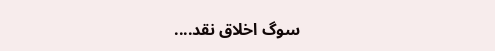سوگ اخلاق نقد....